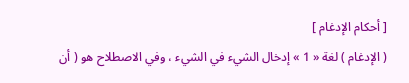[ أحكام الإدغام ]
( الإدغام ) لغة « 1 » إدخال الشيء في الشيء ، وفي الاصطلاح هو ( أن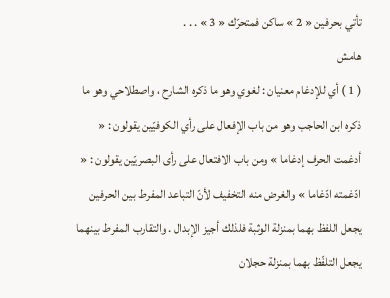تأتي بحرفين « 2 » ساكن فمتحرّك « 3 » . . .
هامش
( 1 ) أي للإدغام معنيان : لغوي وهو ما ذكره الشارح ، واصطلاحي وهو ما ذكره ابن الحاجب وهو من باب الإفعال على رأي الكوفيّين يقولون : « أدغمت الحرف إدغاما » ومن باب الافتعال على رأى البصريّين يقولون : « ادّغمته ادّغاما » والغرض منه التخفيف لأنّ التباعد المفرط بين الحرفين يجعل اللفظ بهما بمنزلة الوثبة فلذلك أجيز الإبدال . والتقارب المفرط بينهما يجعل التلفّظ بهما بمنزلة حجلان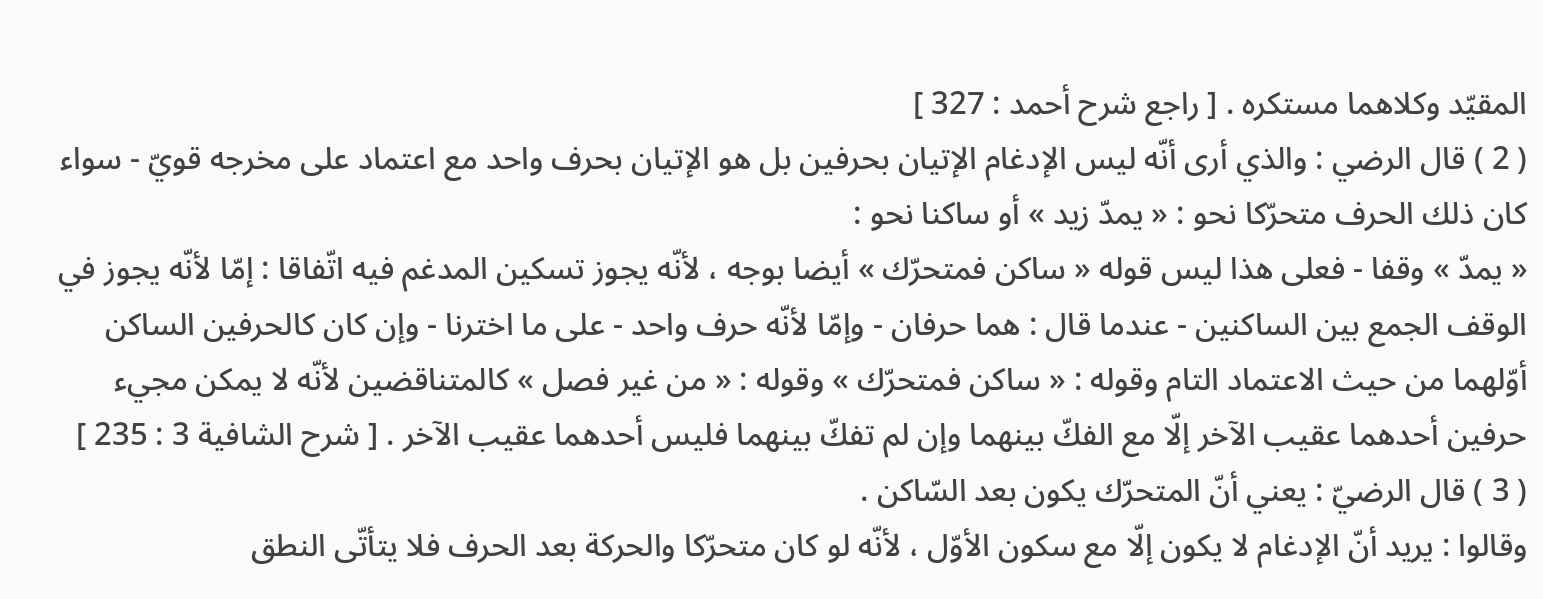المقيّد وكلاهما مستكره . [ راجع شرح أحمد : 327 ]
( 2 ) قال الرضي : والذي أرى أنّه ليس الإدغام الإتيان بحرفين بل هو الإتيان بحرف واحد مع اعتماد على مخرجه قويّ - سواء كان ذلك الحرف متحرّكا نحو : « يمدّ زيد » أو ساكنا نحو :
« يمدّ » وقفا - فعلى هذا ليس قوله « ساكن فمتحرّك » أيضا بوجه ، لأنّه يجوز تسكين المدغم فيه اتّفاقا : إمّا لأنّه يجوز في الوقف الجمع بين الساكنين - عندما قال : هما حرفان - وإمّا لأنّه حرف واحد - على ما اخترنا - وإن كان كالحرفين الساكن أوّلهما من حيث الاعتماد التام وقوله : « ساكن فمتحرّك » وقوله : « من غير فصل » كالمتناقضين لأنّه لا يمكن مجيء حرفين أحدهما عقيب الآخر إلّا مع الفكّ بينهما وإن لم تفكّ بينهما فليس أحدهما عقيب الآخر . [ شرح الشافية 3 : 235 ]
( 3 ) قال الرضيّ : يعني أنّ المتحرّك يكون بعد السّاكن .
وقالوا : يريد أنّ الإدغام لا يكون إلّا مع سكون الأوّل ، لأنّه لو كان متحرّكا والحركة بعد الحرف فلا يتأتّى النطق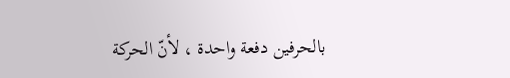بالحرفين دفعة واحدة ، لأنّ الحركة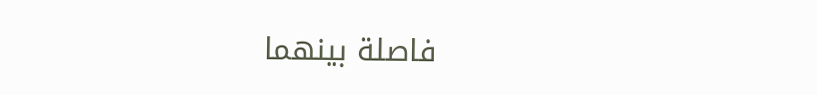فاصلة بينهما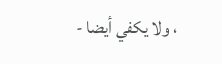، ولا يكفي أيضا -